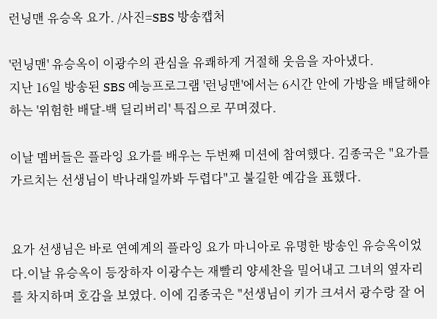런닝맨 유승옥 요가. /사진=SBS 방송캡처

'런닝맨' 유승옥이 이광수의 관심을 유쾌하게 거절해 웃음을 자아냈다.
지난 16일 방송된 SBS 예능프로그램 '런닝맨'에서는 6시간 안에 가방을 배달해야 하는 '위험한 배달-백 딜리버리' 특집으로 꾸며졌다.

이날 멤버들은 플라잉 요가를 배우는 두번째 미션에 참여했다. 김종국은 "요가를 가르치는 선생님이 박나래일까봐 두렵다"고 불길한 예감을 표했다.


요가 선생님은 바로 연예계의 플라잉 요가 마니아로 유명한 방송인 유승옥이었다.이날 유승옥이 등장하자 이광수는 재빨리 양세찬을 밀어내고 그녀의 옆자리를 차지하며 호감을 보였다. 이에 김종국은 "선생님이 키가 크셔서 광수랑 잘 어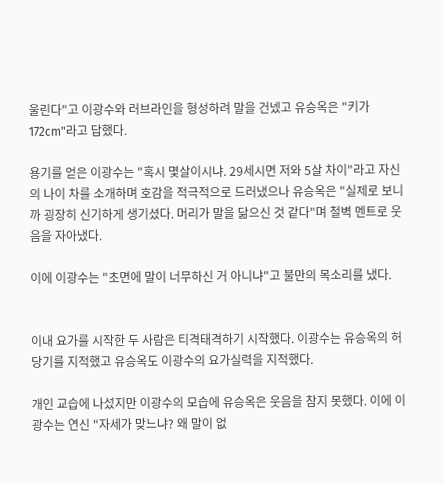울린다"고 이광수와 러브라인을 형성하려 말을 건넸고 유승옥은 "키가 172cm"라고 답했다.

용기를 얻은 이광수는 "혹시 몇살이시냐. 29세시면 저와 5살 차이"라고 자신의 나이 차를 소개하며 호감을 적극적으로 드러냈으나 유승옥은 "실제로 보니까 굉장히 신기하게 생기셨다. 머리가 말을 닮으신 것 같다"며 철벽 멘트로 웃음을 자아냈다.

이에 이광수는 "초면에 말이 너무하신 거 아니냐"고 불만의 목소리를 냈다.


이내 요가를 시작한 두 사람은 티격태격하기 시작했다. 이광수는 유승옥의 허당기를 지적했고 유승옥도 이광수의 요가실력을 지적했다.

개인 교습에 나섰지만 이광수의 모습에 유승옥은 웃음을 참지 못했다. 이에 이광수는 연신 "자세가 맞느냐? 왜 말이 없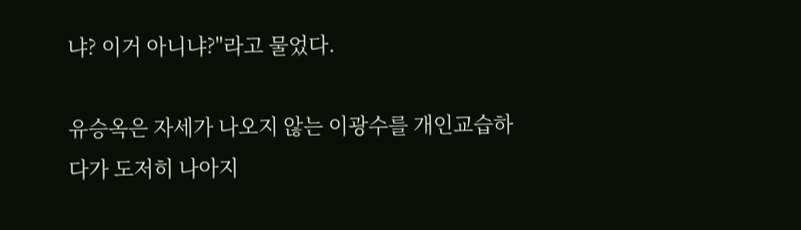냐? 이거 아니냐?"라고 물었다.

유승옥은 자세가 나오지 않는 이광수를 개인교습하다가 도저히 나아지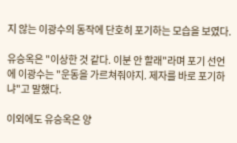지 않는 이광수의 동작에 단호히 포기하는 모습을 보였다.

유승옥은 "이상한 것 같다. 이분 안 할래"라며 포기 선언에 이광수는 "운동을 가르쳐줘야지. 제자를 바로 포기하냐"고 말했다.

이외에도 유승옥은 양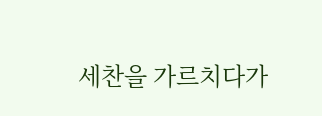세찬을 가르치다가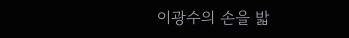이광수의 손을 밟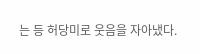는 등 허당미로 웃음을 자아냈다.